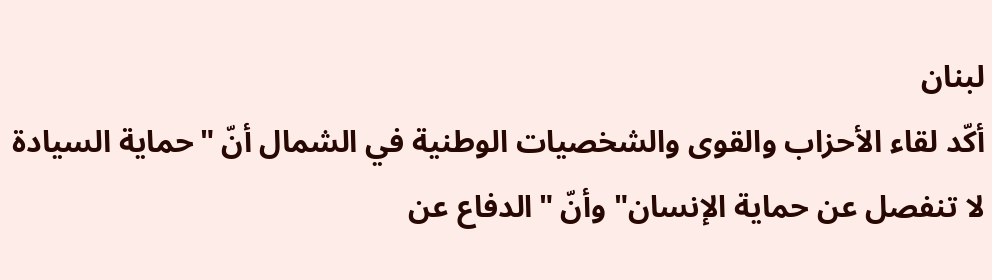لبنان
أكّد لقاء الأحزاب والقوى والشخصيات الوطنية في الشمال أنّ "حماية السيادة لا تنفصل عن حماية الإنسان" وأنّ "الدفاع عن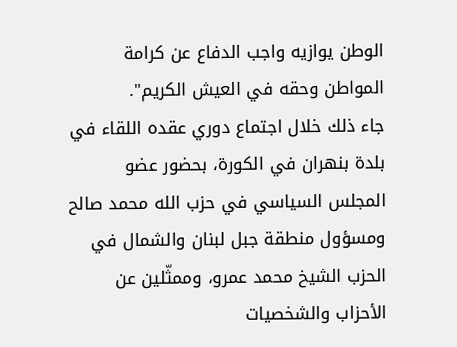الوطن يوازيه واجب الدفاع عن كرامة المواطن وحقه في العيش الكريم".
جاء ذلك خلال اجتماع دوري عقده اللقاء في بلدة بنهران في الكورة، بحضور عضو المجلس السياسي في حزب الله محمد صالح ومسؤول منطقة جبل لبنان والشمال في الحزب الشيخ محمد عمرو، وممثّلين عن الأحزاب والشخصيات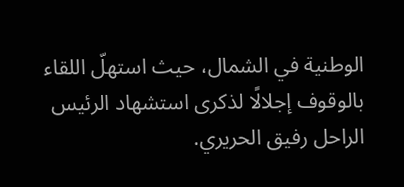الوطنية في الشمال، حيث استهلّ اللقاء بالوقوف إجلالًا لذكرى استشهاد الرئيس الراحل رفيق الحريري.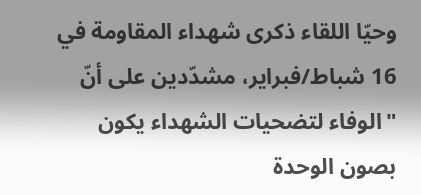وحيّا اللقاء ذكرى شهداء المقاومة في 16 شباط/فبراير، مشدّدين على أنّ "الوفاء لتضحيات الشهداء يكون بصون الوحدة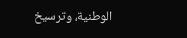الوطنية، وترسيخ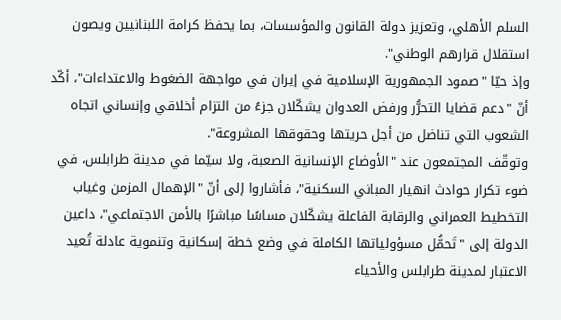السلم الأهلي، وتعزيز دولة القانون والمؤسسات، بما يحفظ كرامة اللبنانيين ويصون استقلال قرارهم الوطني".
وإذ حيّا "صمود الجمهورية الإسلامية في إيران في مواجهة الضغوط والاعتداءات"، أكّد أنّ "دعم قضايا التحرُّر ورفض العدوان يشكّلان جزءً من التزام أخلاقي وإنساني اتجاه الشعوب التي تناضل من أجل حريتها وحقوقها المشروعة".
وتوقّف المجتمعون عند "الأوضاع الإنسانية الصعبة، ولا سيّما في مدينة طرابلس، في ضوء تكرار حوادث انهيار المباني السكنية"، فأشاروا إلى أنّ "الإهمال المزمن وغياب التخطيط العمراني والرقابة الفاعلة يشكّلان مساسًا مباشرًا بالأمن الاجتماعي"، داعين الدولة إلى "تَحمُّل مسؤولياتها الكاملة في وضع خطة إسكانية وتنموية عادلة تُعيد الاعتبار لمدينة طرابلس والأحياء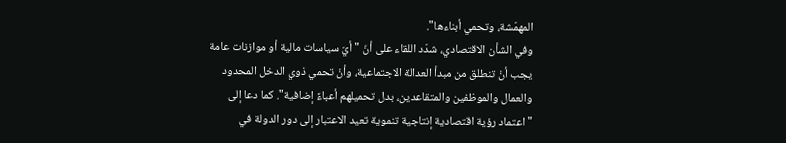المهمّشة، وتحمي أبناءها".
وفي الشأن الاقتصادي، شدّد اللقاء على أنّ "أيّ سياسات مالية أو موازنات عامة يجب أنْ تنطلق من مبدأ العدالة الاجتماعية، وأنْ تحمي ذوي الدخل المحدود والعمال والموظفين والمتقاعدين، بدل تحميلهم أعباءً إضافية". كما دعا إلى "اعتماد رؤية اقتصادية إنتاجية تنموية تعيد الاعتبار إلى دور الدولة في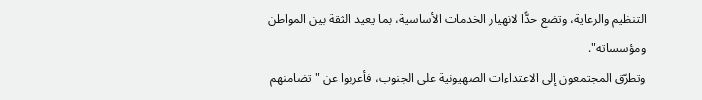التنظيم والرعاية، وتضع حدًّا لانهيار الخدمات الأساسية، بما يعيد الثقة بين المواطن ومؤسساته".
وتطرّق المجتمعون إلى الاعتداءات الصهيونية على الجنوب، فأعربوا عن "تضامنهم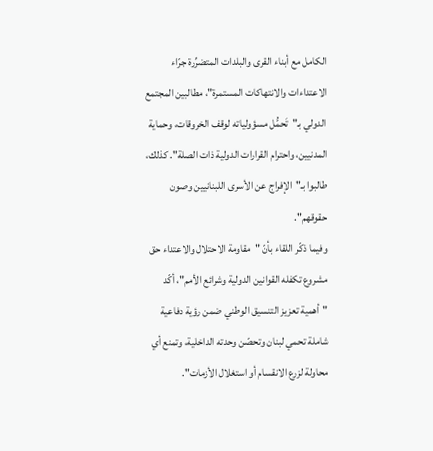الكامل مع أبناء القرى والبلدات المتضرِّرة جرّاء الاعتداءات والانتهاكات المستمرة"، مطالبين المجتمع الدولي بـ"تَحمُّل مسؤولياته لوقف الخروقات، وحماية المدنيين، واحترام القرارات الدولية ذات الصلة". كذلك، طالبوا بـ"الإفراج عن الأسرى اللبنانيين وصون حقوقهم".
وفيما ذكّر اللقاء بأنّ "مقاومة الاحتلال والاعتداء حق مشروع تكفله القوانين الدولية وشرائع الأمم"، أكّد "أهمية تعزيز التنسيق الوطني ضمن رؤية دفاعية شاملة تحمي لبنان وتحصّن وحدته الداخلية، وتمنع أي محاولة لزرع الانقسام أو استغلال الأزمات".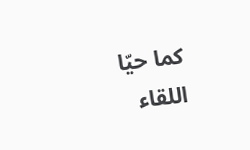كما حيّا اللقاء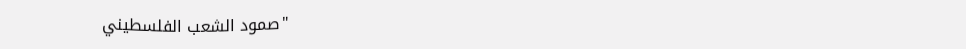"صمود الشعب الفلسطيني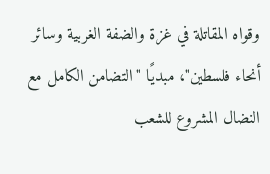وقواه المقاتلة في غزة والضفة الغربية وسائر أنحاء فلسطين"، مبديًا "التضامن الكامل مع النضال المشروع للشعب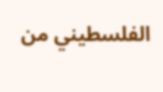الفلسطيني من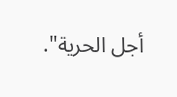أجل الحرية".